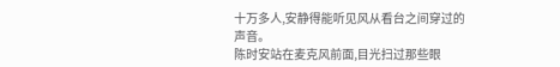十万多人,安静得能听见风从看台之间穿过的声音。
陈时安站在麦克风前面,目光扫过那些眼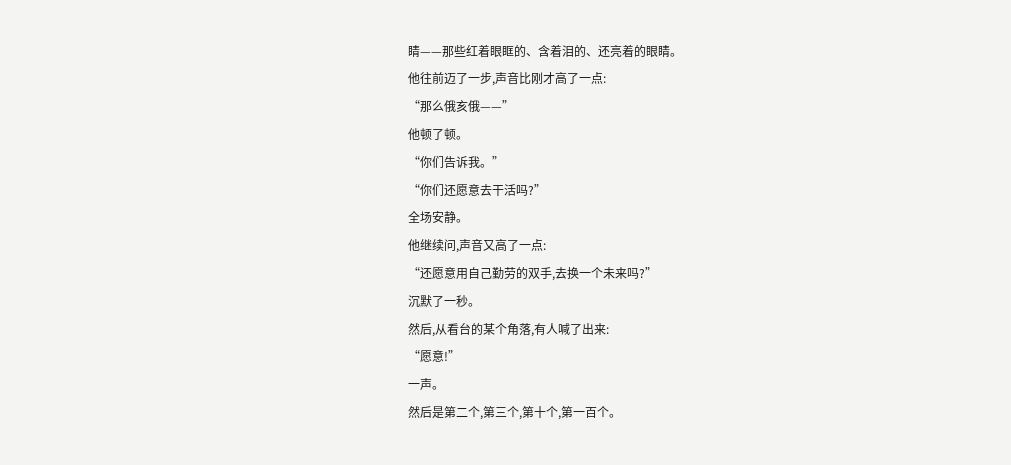睛——那些红着眼眶的、含着泪的、还亮着的眼睛。
他往前迈了一步,声音比刚才高了一点:
“那么俄亥俄——”
他顿了顿。
“你们告诉我。”
“你们还愿意去干活吗?”
全场安静。
他继续问,声音又高了一点:
“还愿意用自己勤劳的双手,去换一个未来吗?”
沉默了一秒。
然后,从看台的某个角落,有人喊了出来:
“愿意!”
一声。
然后是第二个,第三个,第十个,第一百个。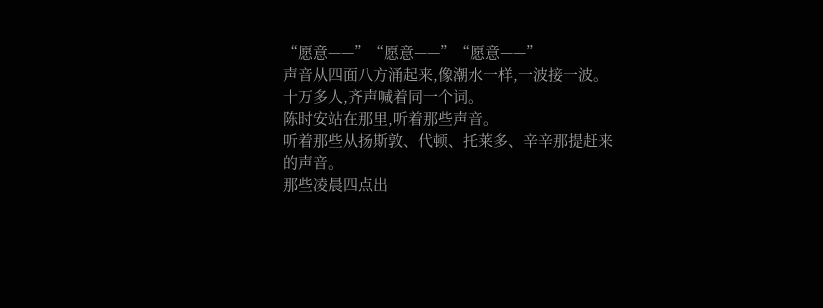“愿意——”“愿意——”“愿意——”
声音从四面八方涌起来,像潮水一样,一波接一波。
十万多人,齐声喊着同一个词。
陈时安站在那里,听着那些声音。
听着那些从扬斯敦、代顿、托莱多、辛辛那提赶来的声音。
那些凌晨四点出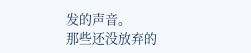发的声音。
那些还没放弃的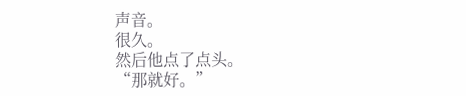声音。
很久。
然后他点了点头。
“那就好。”